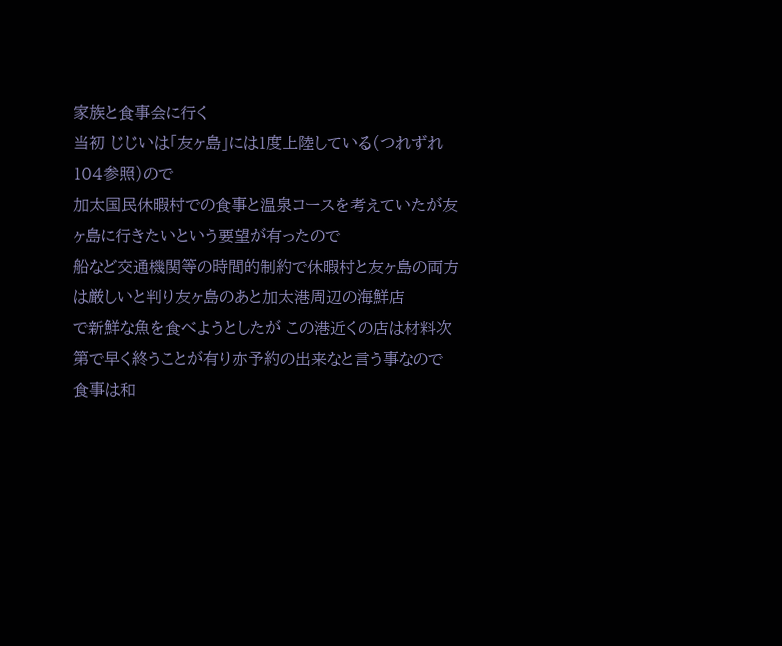家族と食事会に行く
当初 じじいは「友ヶ島」には1度上陸している(つれずれ104参照)ので
加太国民休暇村での食事と温泉コースを考えていたが友ヶ島に行きたいという要望が有ったので
船など交通機関等の時間的制約で休暇村と友ヶ島の両方は厳しいと判り友ヶ島のあと加太港周辺の海鮮店
で新鮮な魚を食べようとしたが この港近くの店は材料次第で早く終うことが有り亦予約の出来なと言う事なので
食事は和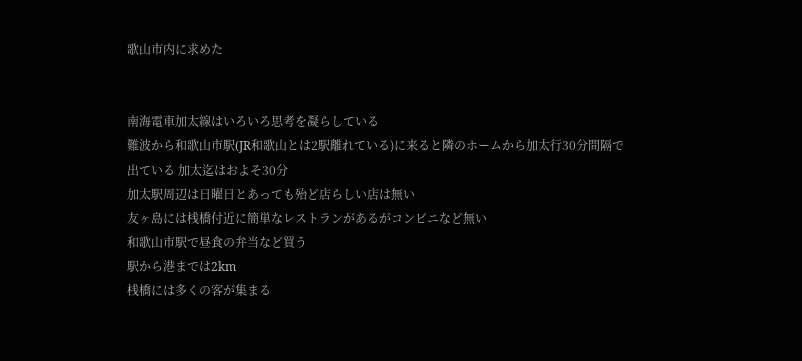歌山市内に求めた


南海電車加太線はいろいろ思考を凝らしている
難波から和歌山市駅(JR和歌山とは2駅離れている)に来ると隣のホームから加太行30分間隔で
出ている 加太迄はおよそ30分
加太駅周辺は日曜日とあっても殆ど店らしい店は無い
友ヶ島には桟橋付近に簡単なレストランがあるがコンビニなど無い
和歌山市駅で昼食の弁当など買う
駅から港までは2km
桟橋には多くの客が集まる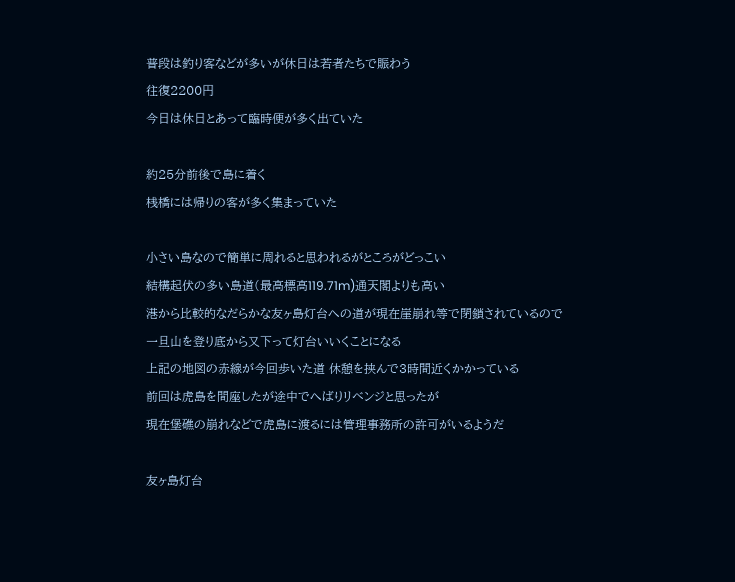普段は釣り客などが多いが休日は若者たちで賑わう
往復2200円
今日は休日とあって臨時便が多く出ていた

約25分前後で島に着く
桟橋には帰りの客が多く集まっていた

小さい島なので簡単に周れると思われるがところがどっこい
結構起伏の多い島道(最高標高119.71m)通天閣よりも高い
港から比較的なだらかな友ヶ島灯台への道が現在崖崩れ等で閉鎖されているので
一旦山を登り底から又下って灯台いいくことになる
上記の地図の赤線が今回歩いた道 休憩を挟んで3時間近くかかっている
前回は虎島を間座したが途中でへばりリベンジと思ったが
現在堡礁の崩れなどで虎島に渡るには管理事務所の許可がいるようだ

友ヶ島灯台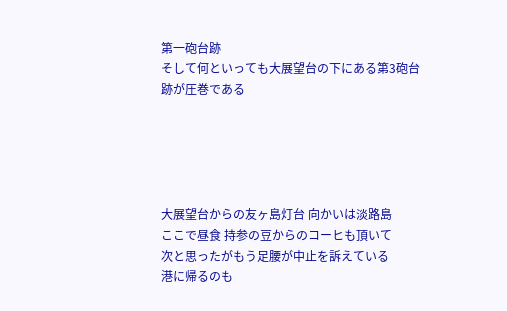第一砲台跡
そして何といっても大展望台の下にある第3砲台跡が圧巻である





大展望台からの友ヶ島灯台 向かいは淡路島
ここで昼食 持参の豆からのコーヒも頂いて
次と思ったがもう足腰が中止を訴えている
港に帰るのも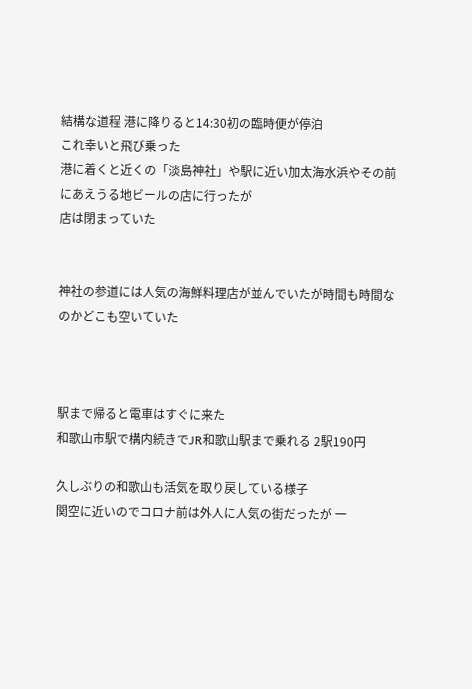結構な道程 港に降りると14:30初の臨時便が停泊
これ幸いと飛び乗った
港に着くと近くの「淡島神社」や駅に近い加太海水浜やその前にあえうる地ビールの店に行ったが
店は閉まっていた


神社の参道には人気の海鮮料理店が並んでいたが時間も時間なのかどこも空いていた



駅まで帰ると電車はすぐに来た
和歌山市駅で構内続きでJR和歌山駅まで乗れる 2駅190円

久しぶりの和歌山も活気を取り戻している様子
関空に近いのでコロナ前は外人に人気の街だったが 一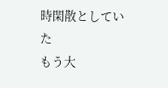時閑散としていた
もう大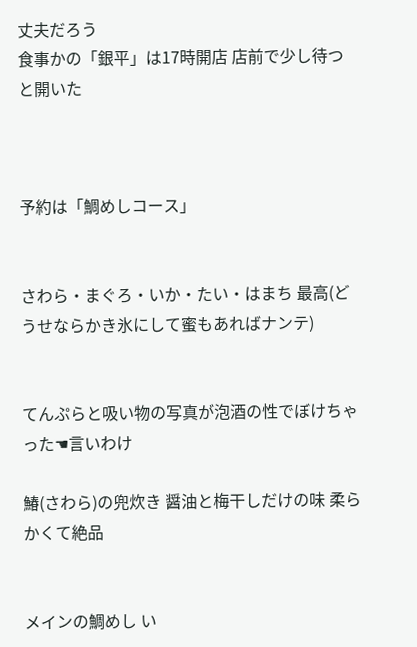丈夫だろう
食事かの「銀平」は17時開店 店前で少し待つと開いた



予約は「鯛めしコース」


さわら・まぐろ・いか・たい・はまち 最高(どうせならかき氷にして蜜もあればナンテ)


てんぷらと吸い物の写真が泡酒の性でぼけちゃった☚言いわけ

鰆(さわら)の兜炊き 醤油と梅干しだけの味 柔らかくて絶品


メインの鯛めし い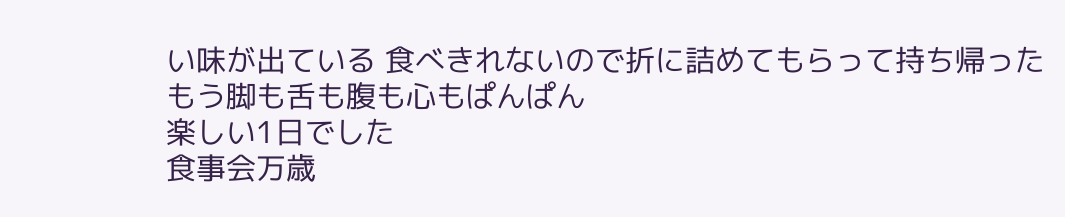い味が出ている 食べきれないので折に詰めてもらって持ち帰った
もう脚も舌も腹も心もぱんぱん
楽しい1日でした
食事会万歳